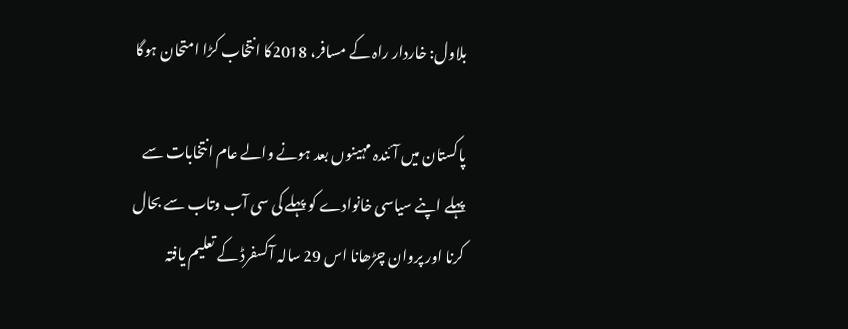بلاول: خاردار راہ کے مسافر، 2018کا انتخاب کڑا امتحان ہوگا

پاکستان میں آئندہ مہینوں بعد ہونے والے عام انتخابات سے پہلے اپنے سیاسی خانوادے کو پہلے کی سی آب وتاب سے بحال کرنا اور پروان چڑھانا اس 29 سالہ آکسفرڈ کے تعلیم یافتہ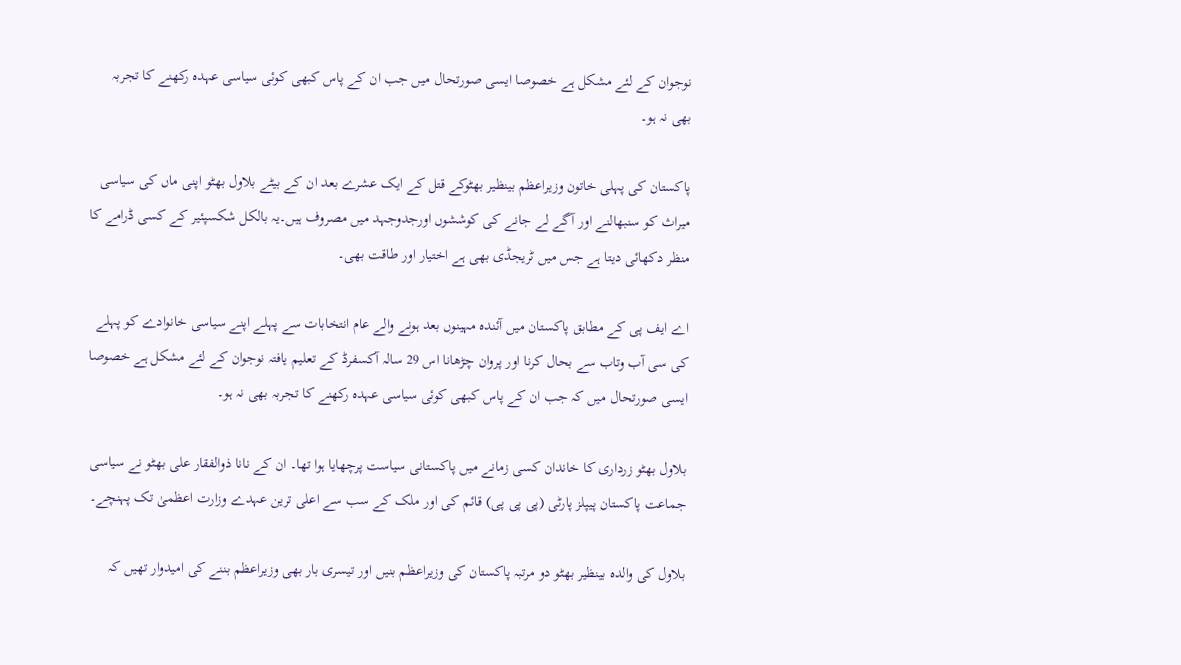نوجوان کے لئے مشکل ہے خصوصا ایسی صورتحال میں جب ان کے پاس کبھی کوئی سیاسی عہدہ رکھنے کا تجربہ بھی نہ ہو۔

پاکستان کی پہلی خاتون وزیراعظم بینظیر بھٹوکے قتل کے ایک عشرے بعد ان کے بیٹے بلاول بھٹو اپنی ماں کی سیاسی میراث کو سنبھالنے اور آگے لے جانے کی کوششوں اورجدوجہد میں مصروف ہیں۔یہ بالکل شکسپئیر کے کسی ڈرامے کا منظر دکھائی دیتا ہے جس میں ٹریجڈی بھی ہے اختیار اور طاقت بھی۔

اے ایف پی کے مطابق پاکستان میں آئندہ مہینوں بعد ہونے والے عام انتخابات سے پہلے اپنے سیاسی خانوادے کو پہلے کی سی آب وتاب سے بحال کرنا اور پروان چڑھانا اس 29 سالہ آکسفرڈ کے تعلیم یافتہ نوجوان کے لئے مشکل ہے خصوصا ایسی صورتحال میں کہ جب ان کے پاس کبھی کوئی سیاسی عہدہ رکھنے کا تجربہ بھی نہ ہو۔

بلاول بھٹو زرداری کا خاندان کسی زمانے میں پاکستانی سیاست پرچھایا ہوا تھا۔ ان کے نانا ذوالفقار علی بھٹو نے سیاسی جماعت پاکستان پیپلز پارٹی (پی پی پی) قائم کی اور ملک کے سب سے اعلی ترین عہدے وزارت اعظمیٰ تک پہنچے۔

بلاول کی والدہ بینظیر بھٹو دو مرتبہ پاکستان کی وزیراعظم بنیں اور تیسری بار بھی وزیراعظم بننے کی امیدوار تھیں کہ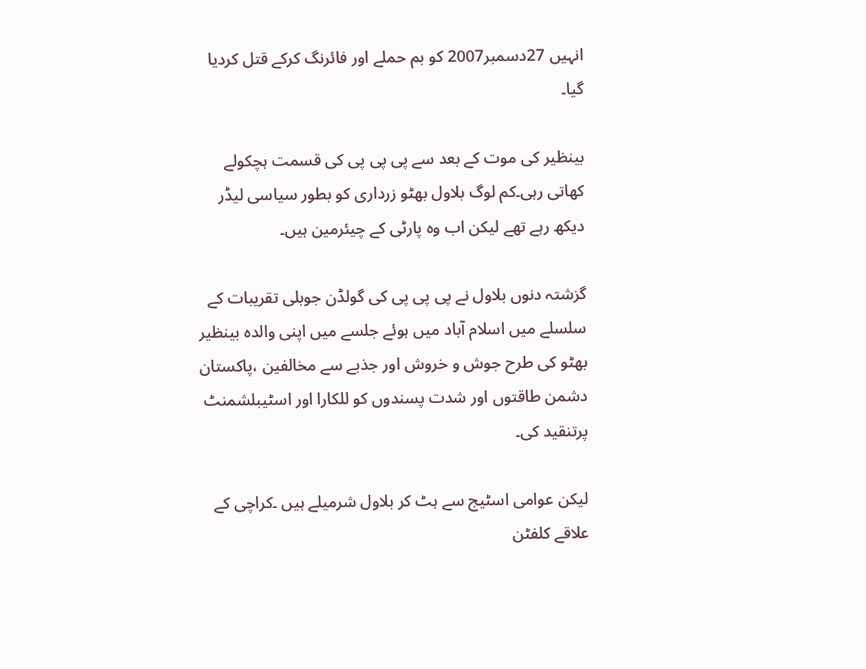انہیں 27دسمبر2007 کو بم حملے اور فائرنگ کرکے قتل کردیا گیا۔

بینظیر کی موت کے بعد سے پی پی پی کی قسمت ہچکولے کھاتی رہی۔کم لوگ بلاول بھٹو زرداری کو بطور سیاسی لیڈر دیکھ رہے تھے لیکن اب وہ پارٹی کے چیئرمین ہیں۔

گزشتہ دنوں بلاول نے پی پی پی کی گولڈن جوبلی تقریبات کے سلسلے میں اسلام آباد میں ہوئے جلسے میں اپنی والدہ بینظیر بھٹو کی طرح جوش و خروش اور جذبے سے مخالفین ،پاکستان دشمن طاقتوں اور شدت پسندوں کو للکارا اور اسٹیبلشمنٹ پرتنقید کی۔

لیکن عوامی اسٹیج سے ہٹ کر بلاول شرمیلے ہیں ۔کراچی کے علاقے کلفٹن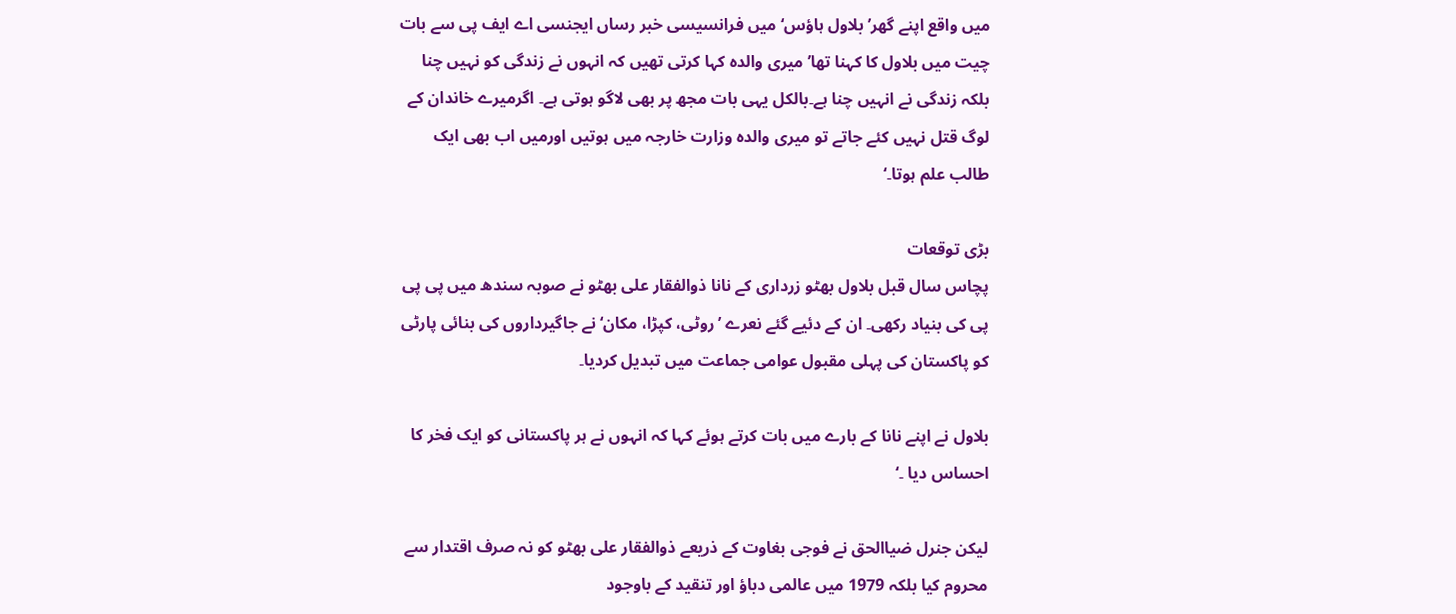میں واقع اپنے گھر’ بلاول ہاؤس‘ میں فرانسیسی خبر رساں ایجنسی اے ایف پی سے بات چیت میں بلاول کا کہنا تھا’ میری والدہ کہا کرتی تھیں کہ انہوں نے زندگی کو نہیں چنا بلکہ زندگی نے انہیں چنا ہے۔بالکل یہی بات مجھ پر بھی لاگو ہوتی ہے۔ اگرمیرے خاندان کے لوگ قتل نہیں کئے جاتے تو میری والدہ وزارت خارجہ میں ہوتیں اورمیں اب بھی ایک طالب علم ہوتا۔‘

بڑی توقعات
پچاس سال قبل بلاول بھٹو زرداری کے نانا ذوالفقار علی بھٹو نے صوبہ سندھ میں پی پی پی کی بنیاد رکھی۔ ان کے دئیے گئے نعرے ’روٹی، کپڑا، مکان‘ نے جاگیرداروں کی بنائی پارٹی کو پاکستان کی پہلی مقبول عوامی جماعت میں تبدیل کردیا۔

بلاول نے اپنے نانا کے بارے میں بات کرتے ہوئے کہا کہ انہوں نے ہر پاکستانی کو ایک فخر کا احساس دیا ۔‘

لیکن جنرل ضیاالحق نے فوجی بغاوت کے ذریعے ذوالفقار علی بھٹو کو نہ صرف اقتدار سے محروم کیا بلکہ 1979 میں عالمی دباؤ اور تنقید کے باوجود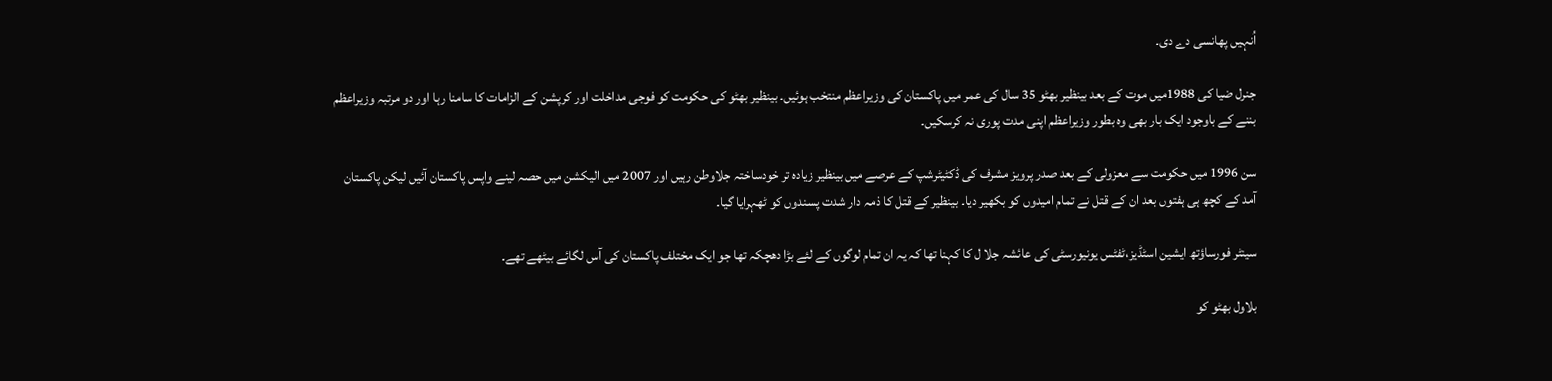اُنہیں پھانسی دے دی۔

جنرل ضیا کی 1988میں موت کے بعد بینظیر بھٹو 35 سال کی عمر میں پاکستان کی وزیراعظم منتخب ہوئیں۔ بینظیر بھٹو کی حکومت کو فوجی مداخلت اور کرپشن کے الزامات کا سامنا رہا اور دو مرتبہ وزیراعظم بننے کے باوجود ایک بار بھی وہ بطور وزیراعظم اپنی مدت پوری نہ کرسکیں۔

سن 1996 میں حکومت سے معزولی کے بعد صدر پرویز مشرف کی ڈکٹیٹرشپ کے عرصے میں بینظیر زیادہ تر خودساختہ جلاوطن رہیں اور 2007 میں الیکشن میں حصہ لینے واپس پاکستان آئیں لیکن پاکستان آمد کے کچھ ہی ہفتوں بعد ان کے قتل نے تمام امیدوں کو بکھیر دیا۔ بینظیر کے قتل کا ذمہ دار شدت پسندوں کو ٹھہرایا گیا۔

سینٹر فورساؤتھ ایشین اسٹڈیز،ٹفٹس یونیورسٹی کی عائشہ جلا ل کا کہنا تھا کہ یہ ان تمام لوگوں کے لئے بڑا دھچکہ تھا جو ایک مختلف پاکستان کی آس لگائے بیٹھے تھے۔

بلاول بھٹو کو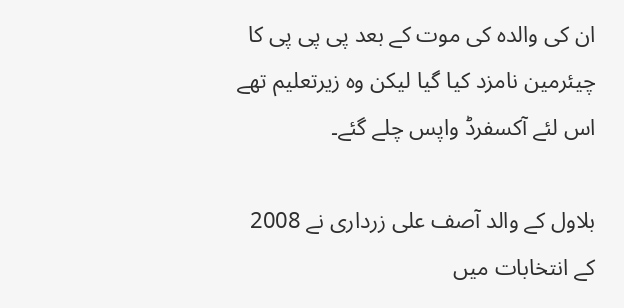ان کی والدہ کی موت کے بعد پی پی پی کا چیئرمین نامزد کیا گیا لیکن وہ زیرتعلیم تھے اس لئے آکسفرڈ واپس چلے گئے۔

بلاول کے والد آصف علی زرداری نے 2008 کے انتخابات میں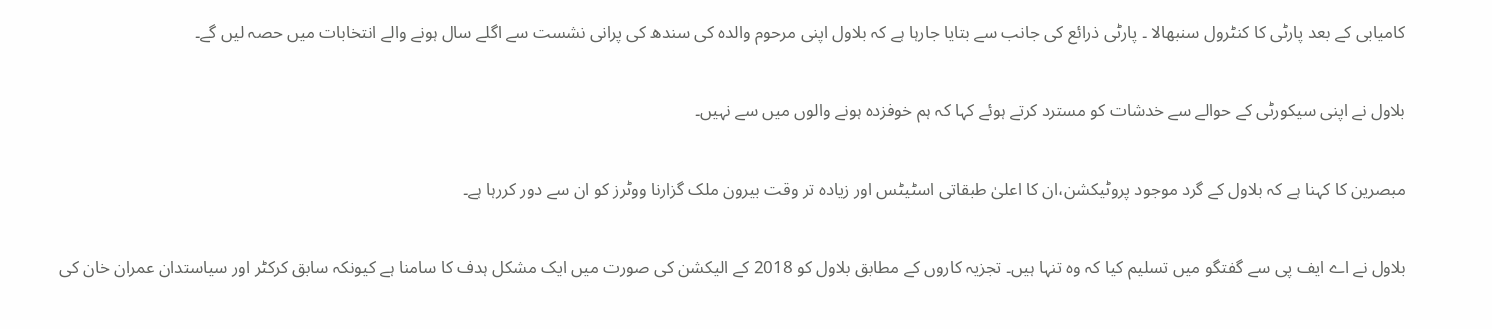کامیابی کے بعد پارٹی کا کنٹرول سنبھالا ۔ پارٹی ذرائع کی جانب سے بتایا جارہا ہے کہ بلاول اپنی مرحوم والدہ کی سندھ کی پرانی نشست سے اگلے سال ہونے والے انتخابات میں حصہ لیں گے۔

بلاول نے اپنی سیکورٹی کے حوالے سے خدشات کو مسترد کرتے ہوئے کہا کہ ہم خوفزدہ ہونے والوں میں سے نہیں۔

مبصرین کا کہنا ہے کہ بلاول کے گرد موجود پروٹیکشن،ان کا اعلیٰ طبقاتی اسٹیٹس اور زیادہ تر وقت بیرون ملک گزارنا ووٹرز کو ان سے دور کررہا ہے۔

بلاول نے اے ایف پی سے گفتگو میں تسلیم کیا کہ وہ تنہا ہیں۔ تجزیہ کاروں کے مطابق بلاول کو 2018 کے الیکشن کی صورت میں ایک مشکل ہدف کا سامنا ہے کیونکہ سابق کرکٹر اور سیاستدان عمران خان کی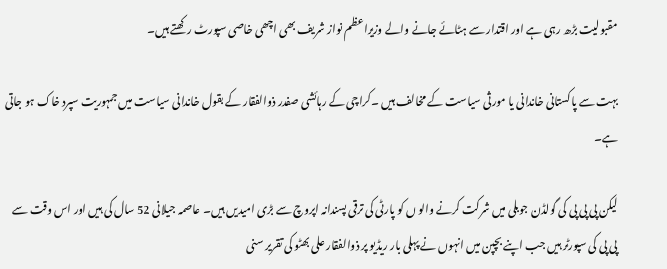مقبولیت بڑھ رہی ہے اور اقتدار سے ہٹائے جانے والے وزیراعظم نواز شریف بھی اچھی خاصی سپورٹ رکھتے ہیں۔

بہت سے پاکستانی خاندانی یا مورثی سیاست کے مخالف ہیں ۔کراچی کے رہائشی صفدر ذوالفقار کے بقول خاندانی سیاست میں جمہوریت سپرد خاک ہو جاتی ہے۔

لیکن پی پی پی کی گولڈن جوبلی میں شرکت کرنے والو ں کو پارٹی کی ترقی پسندانہ اپروچ سے بڑی امیدیں ہیں۔ عاصمہ جیلانی 52 سال کی ہیں اور اس وقت سے پی پی کی سپورٹر ہیں جب اپنے بچپن میں انہوں نے پہلی بار ریڈیو پر ذوالفقار علی بھٹو کی تقریر سنی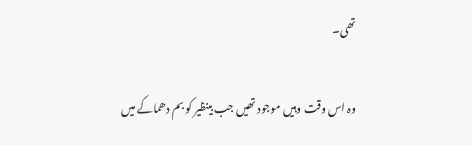تھی۔

وہ اس وقت وہیں موجود تھیں جب بینظیر کو بم دھماکے میں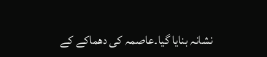نشانہ بنایا گیا۔عاصمہ کی دھماکے کے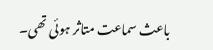باعث سماعت متاثر ہوئی تھی۔